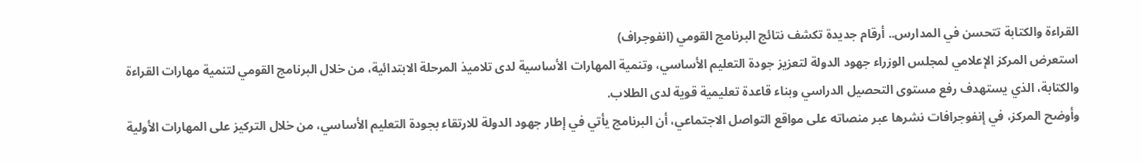القراءة والكتابة تتحسن في المدارس.. أرقام جديدة تكشف نتائج البرنامج القومي (انفوجراف)
استعرض المركز الإعلامي لمجلس الوزراء جهود الدولة لتعزيز جودة التعليم الأساسي، وتنمية المهارات الأساسية لدى تلاميذ المرحلة الابتدائية، من خلال البرنامج القومي لتنمية مهارات القراءة والكتابة، الذي يستهدف رفع مستوى التحصيل الدراسي وبناء قاعدة تعليمية قوية لدى الطلاب.
وأوضح المركز، في إنفوجرافات نشرها عبر منصاته على مواقع التواصل الاجتماعي، أن البرنامج يأتي في إطار جهود الدولة للارتقاء بجودة التعليم الأساسي، من خلال التركيز على المهارات الأولية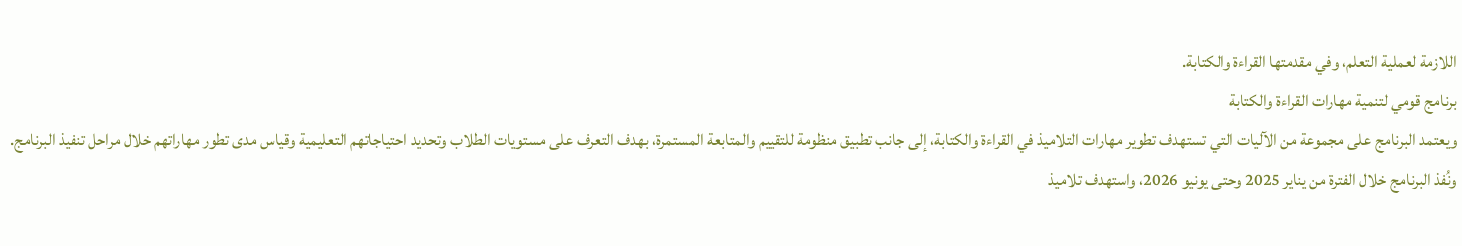اللازمة لعملية التعلم، وفي مقدمتها القراءة والكتابة.
برنامج قومي لتنمية مهارات القراءة والكتابة
ويعتمد البرنامج على مجموعة من الآليات التي تستهدف تطوير مهارات التلاميذ في القراءة والكتابة، إلى جانب تطبيق منظومة للتقييم والمتابعة المستمرة، بهدف التعرف على مستويات الطلاب وتحديد احتياجاتهم التعليمية وقياس مدى تطور مهاراتهم خلال مراحل تنفيذ البرنامج.
ونُفذ البرنامج خلال الفترة من يناير 2025 وحتى يونيو 2026، واستهدف تلاميذ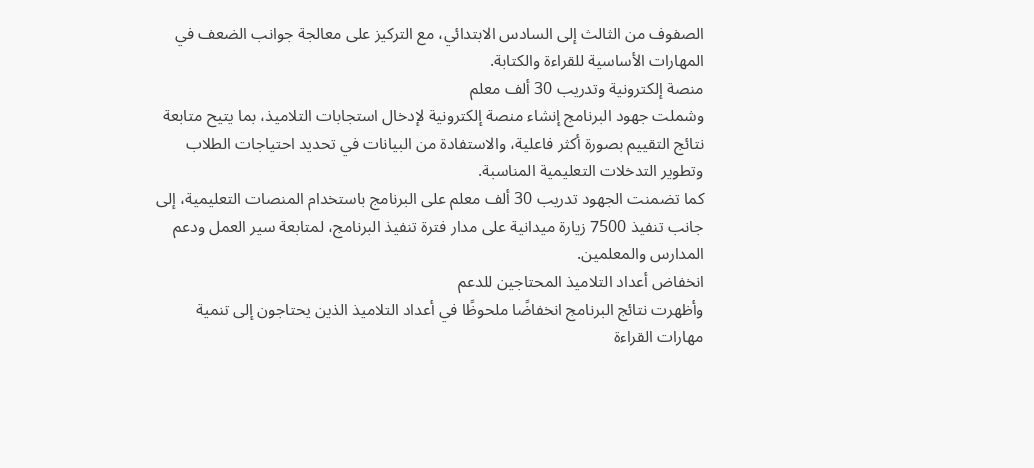الصفوف من الثالث إلى السادس الابتدائي، مع التركيز على معالجة جوانب الضعف في المهارات الأساسية للقراءة والكتابة.
منصة إلكترونية وتدريب 30 ألف معلم
وشملت جهود البرنامج إنشاء منصة إلكترونية لإدخال استجابات التلاميذ، بما يتيح متابعة نتائج التقييم بصورة أكثر فاعلية، والاستفادة من البيانات في تحديد احتياجات الطلاب وتطوير التدخلات التعليمية المناسبة.
كما تضمنت الجهود تدريب 30 ألف معلم على البرنامج باستخدام المنصات التعليمية، إلى جانب تنفيذ 7500 زيارة ميدانية على مدار فترة تنفيذ البرنامج، لمتابعة سير العمل ودعم المدارس والمعلمين.
انخفاض أعداد التلاميذ المحتاجين للدعم
وأظهرت نتائج البرنامج انخفاضًا ملحوظًا في أعداد التلاميذ الذين يحتاجون إلى تنمية مهارات القراءة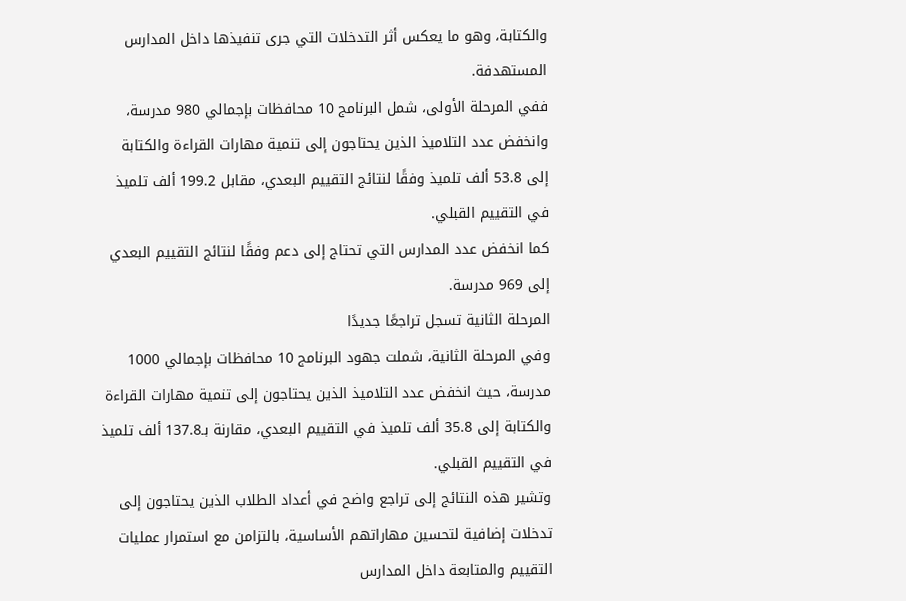والكتابة، وهو ما يعكس أثر التدخلات التي جرى تنفيذها داخل المدارس المستهدفة.
ففي المرحلة الأولى، شمل البرنامج 10 محافظات بإجمالي 980 مدرسة، وانخفض عدد التلاميذ الذين يحتاجون إلى تنمية مهارات القراءة والكتابة إلى 53.8 ألف تلميذ وفقًا لنتائج التقييم البعدي، مقابل 199.2 ألف تلميذ في التقييم القبلي.
كما انخفض عدد المدارس التي تحتاج إلى دعم وفقًا لنتائج التقييم البعدي إلى 969 مدرسة.
المرحلة الثانية تسجل تراجعًا جديدًا
وفي المرحلة الثانية، شملت جهود البرنامج 10 محافظات بإجمالي 1000 مدرسة، حيث انخفض عدد التلاميذ الذين يحتاجون إلى تنمية مهارات القراءة والكتابة إلى 35.8 ألف تلميذ في التقييم البعدي، مقارنة بـ137.8 ألف تلميذ في التقييم القبلي.
وتشير هذه النتائج إلى تراجع واضح في أعداد الطلاب الذين يحتاجون إلى تدخلات إضافية لتحسين مهاراتهم الأساسية، بالتزامن مع استمرار عمليات التقييم والمتابعة داخل المدارس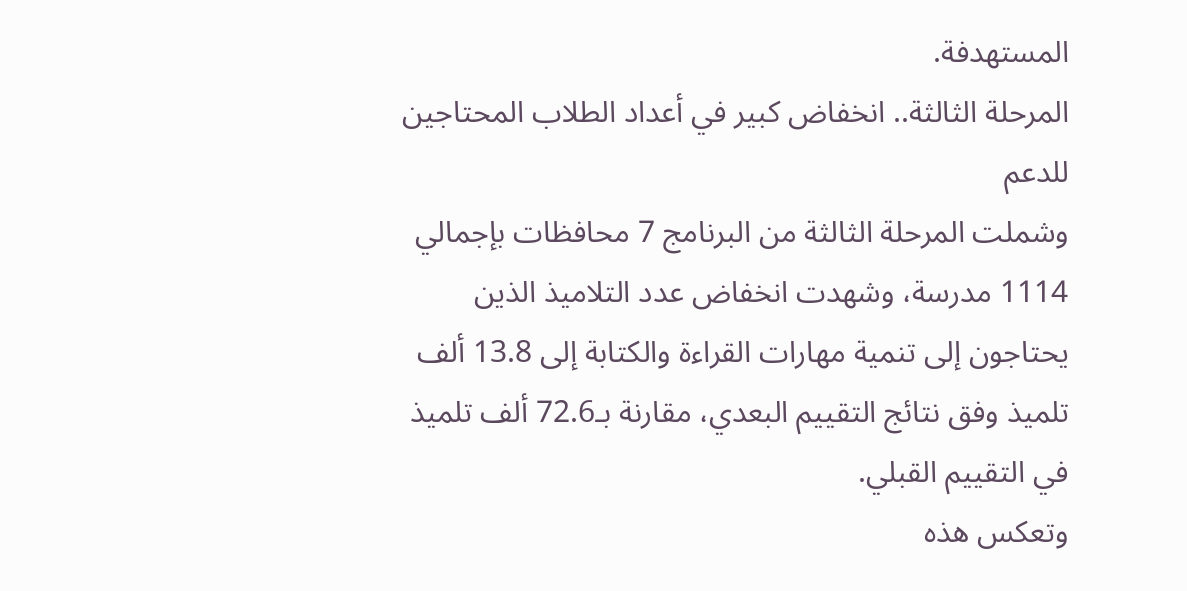المستهدفة.
المرحلة الثالثة.. انخفاض كبير في أعداد الطلاب المحتاجين للدعم
وشملت المرحلة الثالثة من البرنامج 7 محافظات بإجمالي 1114 مدرسة، وشهدت انخفاض عدد التلاميذ الذين يحتاجون إلى تنمية مهارات القراءة والكتابة إلى 13.8 ألف تلميذ وفق نتائج التقييم البعدي، مقارنة بـ72.6 ألف تلميذ في التقييم القبلي.
وتعكس هذه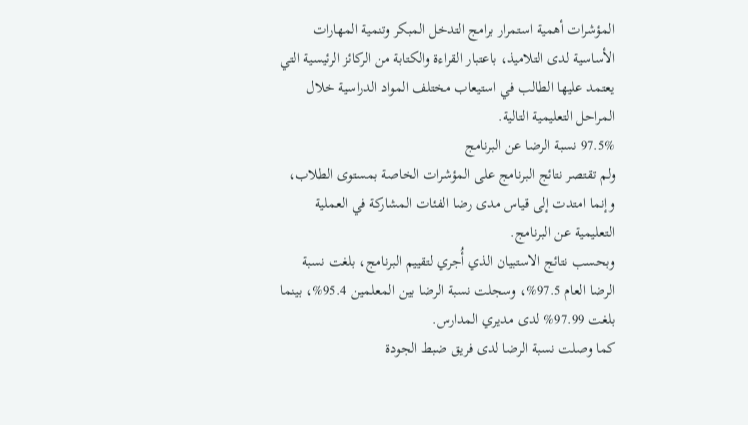المؤشرات أهمية استمرار برامج التدخل المبكر وتنمية المهارات الأساسية لدى التلاميذ، باعتبار القراءة والكتابة من الركائز الرئيسية التي يعتمد عليها الطالب في استيعاب مختلف المواد الدراسية خلال المراحل التعليمية التالية.
97.5% نسبة الرضا عن البرنامج
ولم تقتصر نتائج البرنامج على المؤشرات الخاصة بمستوى الطلاب، وإنما امتدت إلى قياس مدى رضا الفئات المشاركة في العملية التعليمية عن البرنامج.
وبحسب نتائج الاستبيان الذي أُجري لتقييم البرنامج، بلغت نسبة الرضا العام 97.5%، وسجلت نسبة الرضا بين المعلمين 95.4%، بينما بلغت 97.99% لدى مديري المدارس.
كما وصلت نسبة الرضا لدى فريق ضبط الجودة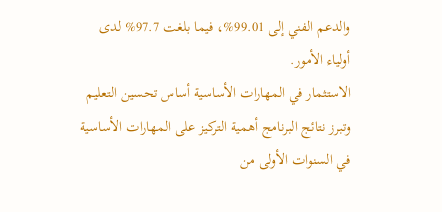والدعم الفني إلى 99.01%، فيما بلغت 97.7% لدى أولياء الأمور.
الاستثمار في المهارات الأساسية أساس تحسين التعليم
وتبرز نتائج البرنامج أهمية التركيز على المهارات الأساسية في السنوات الأولى من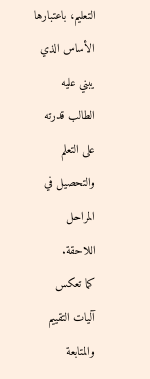التعليم، باعتبارها الأساس الذي يبني عليه الطالب قدرته على التعلم والتحصيل في المراحل اللاحقة.
كما تعكس آليات التقييم والمتابعة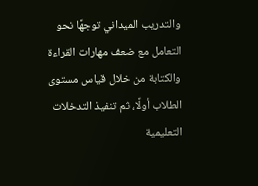والتدريب الميداني توجهًا نحو التعامل مع ضعف مهارات القراءة والكتابة من خلال قياس مستوى الطلاب أولًا، ثم تنفيذ التدخلات التعليمية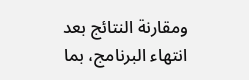ومقارنة النتائج بعد انتهاء البرنامج، بما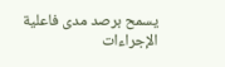يسمح برصد مدى فاعلية الإجراءات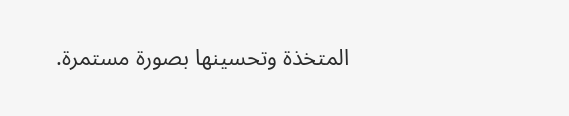المتخذة وتحسينها بصورة مستمرة.